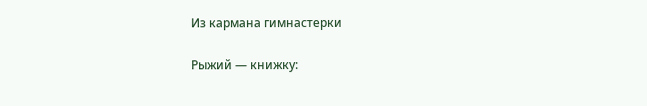Из кармана гимнастерки

Рыжий — книжку: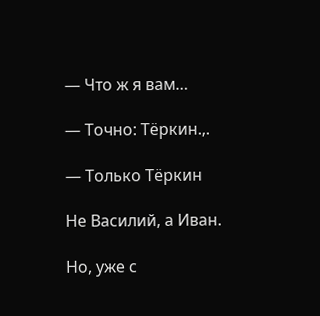— Что ж я вам…

— Точно: Тёркин.,.

— Только Тёркин

Не Василий, а Иван.

Но, уже с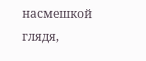насмешкой глядя,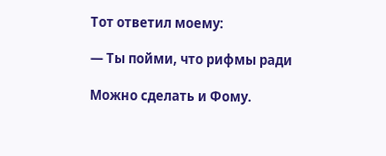Тот ответил моему:

— Ты пойми, что рифмы ради

Можно сделать и Фому.